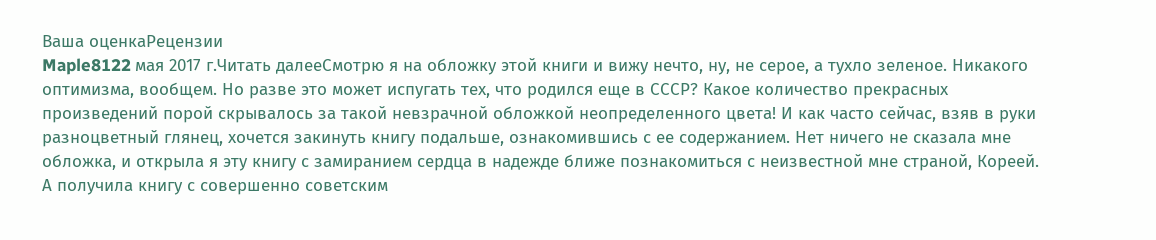Ваша оценкаРецензии
Maple8122 мая 2017 г.Читать далееСмотрю я на обложку этой книги и вижу нечто, ну, не серое, а тухло зеленое. Никакого оптимизма, вообщем. Но разве это может испугать тех, что родился еще в СССР? Какое количество прекрасных произведений порой скрывалось за такой невзрачной обложкой неопределенного цвета! И как часто сейчас, взяв в руки разноцветный глянец, хочется закинуть книгу подальше, ознакомившись с ее содержанием. Нет ничего не сказала мне обложка, и открыла я эту книгу с замиранием сердца в надежде ближе познакомиться с неизвестной мне страной, Кореей.
А получила книгу с совершенно советским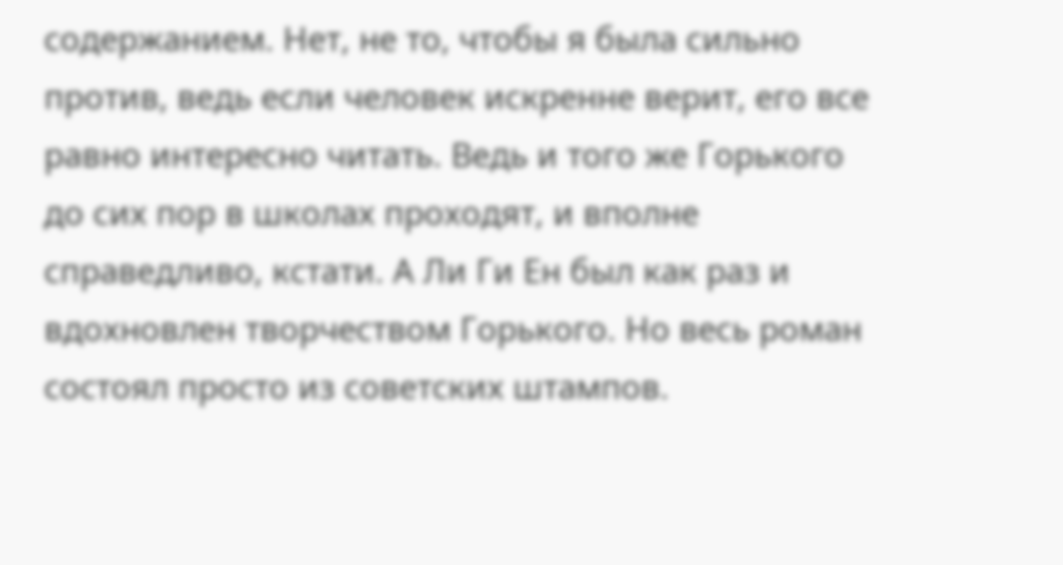содержанием. Нет, не то, чтобы я была сильно против, ведь если человек искренне верит, его все равно интересно читать. Ведь и того же Горького до сих пор в школах проходят, и вполне справедливо, кстати. А Ли Ги Ен был как раз и вдохновлен творчеством Горького. Но весь роман состоял просто из советских штампов.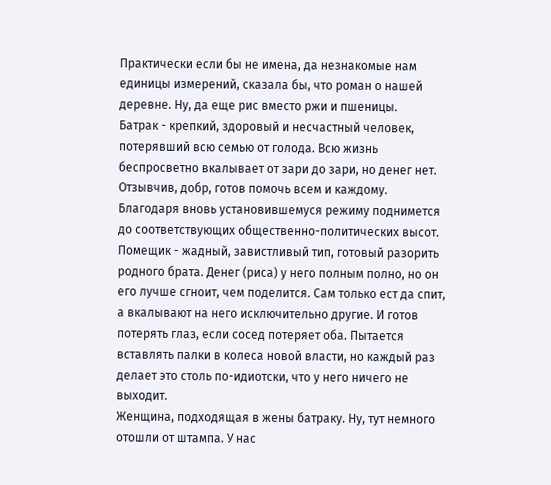Практически если бы не имена, да незнакомые нам единицы измерений, сказала бы, что роман о нашей деревне. Ну, да еще рис вместо ржи и пшеницы.
Батрак - крепкий, здоровый и несчастный человек, потерявший всю семью от голода. Всю жизнь беспросветно вкалывает от зари до зари, но денег нет. Отзывчив, добр, готов помочь всем и каждому. Благодаря вновь установившемуся режиму поднимется до соответствующих общественно-политических высот.
Помещик - жадный, завистливый тип, готовый разорить родного брата. Денег (риса) у него полным полно, но он его лучше сгноит, чем поделится. Сам только ест да спит, а вкалывают на него исключительно другие. И готов потерять глаз, если сосед потеряет оба. Пытается вставлять палки в колеса новой власти, но каждый раз делает это столь по-идиотски, что у него ничего не выходит.
Женщина, подходящая в жены батраку. Ну, тут немного отошли от штампа. У нас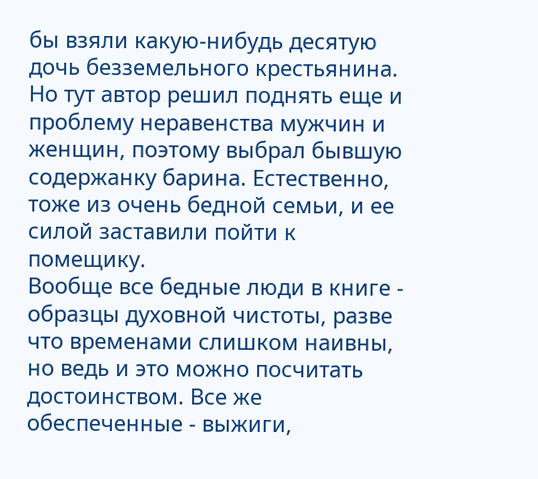бы взяли какую-нибудь десятую дочь безземельного крестьянина. Но тут автор решил поднять еще и проблему неравенства мужчин и женщин, поэтому выбрал бывшую содержанку барина. Естественно, тоже из очень бедной семьи, и ее силой заставили пойти к помещику.
Вообще все бедные люди в книге - образцы духовной чистоты, разве что временами слишком наивны, но ведь и это можно посчитать достоинством. Все же обеспеченные - выжиги,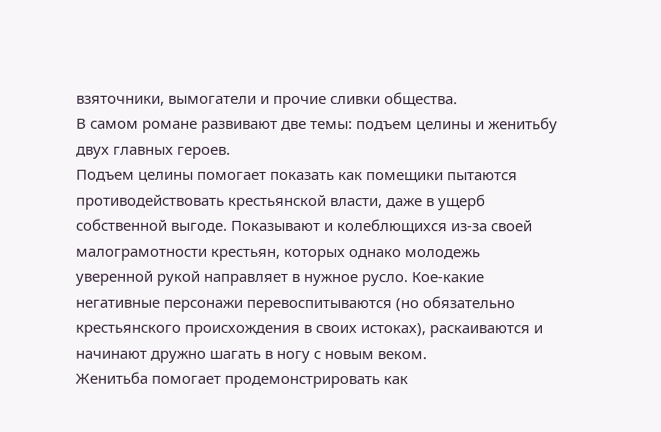взяточники, вымогатели и прочие сливки общества.
В самом романе развивают две темы: подъем целины и женитьбу двух главных героев.
Подъем целины помогает показать как помещики пытаются противодействовать крестьянской власти, даже в ущерб собственной выгоде. Показывают и колеблющихся из-за своей малограмотности крестьян, которых однако молодежь уверенной рукой направляет в нужное русло. Кое-какие негативные персонажи перевоспитываются (но обязательно крестьянского происхождения в своих истоках), раскаиваются и начинают дружно шагать в ногу с новым веком.
Женитьба помогает продемонстрировать как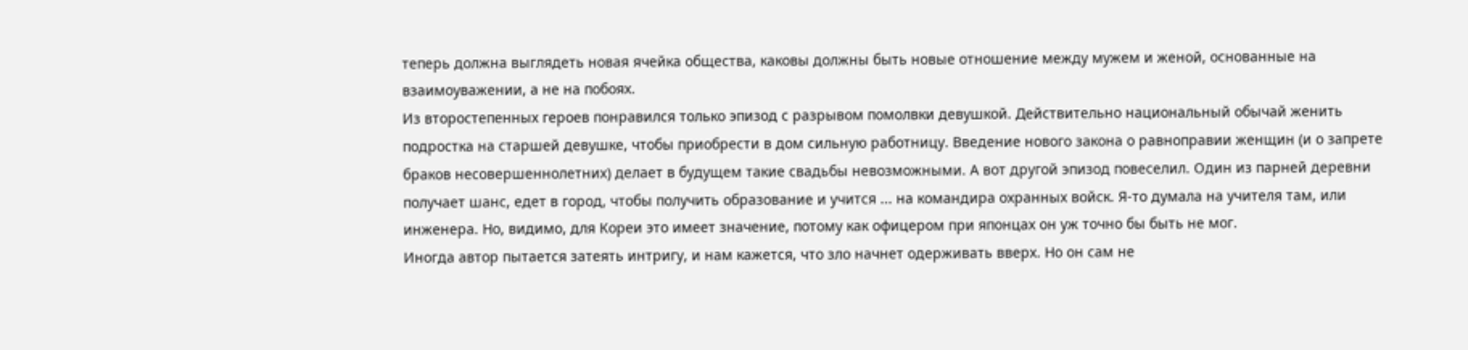теперь должна выглядеть новая ячейка общества, каковы должны быть новые отношение между мужем и женой, основанные на взаимоуважении, а не на побоях.
Из второстепенных героев понравился только эпизод с разрывом помолвки девушкой. Действительно национальный обычай женить подростка на старшей девушке, чтобы приобрести в дом сильную работницу. Введение нового закона о равноправии женщин (и о запрете браков несовершеннолетних) делает в будущем такие свадьбы невозможными. А вот другой эпизод повеселил. Один из парней деревни получает шанс, едет в город, чтобы получить образование и учится ... на командира охранных войск. Я-то думала на учителя там, или инженера. Но, видимо, для Кореи это имеет значение, потому как офицером при японцах он уж точно бы быть не мог.
Иногда автор пытается затеять интригу, и нам кажется, что зло начнет одерживать вверх. Но он сам не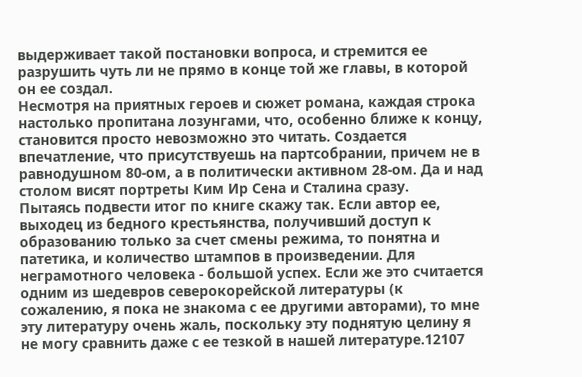выдерживает такой постановки вопроса, и стремится ее разрушить чуть ли не прямо в конце той же главы, в которой он ее создал.
Несмотря на приятных героев и сюжет романа, каждая строка настолько пропитана лозунгами, что, особенно ближе к концу, становится просто невозможно это читать. Создается впечатление, что присутствуешь на партсобрании, причем не в равнодушном 80-ом, а в политически активном 28-ом. Да и над столом висят портреты Ким Ир Сена и Сталина сразу.
Пытаясь подвести итог по книге скажу так. Если автор ее, выходец из бедного крестьянства, получивший доступ к образованию только за счет смены режима, то понятна и патетика, и количество штампов в произведении. Для неграмотного человека - большой успех. Если же это считается одним из шедевров северокорейской литературы (к сожалению, я пока не знакома с ее другими авторами), то мне эту литературу очень жаль, поскольку эту поднятую целину я не могу сравнить даже с ее тезкой в нашей литературе.12107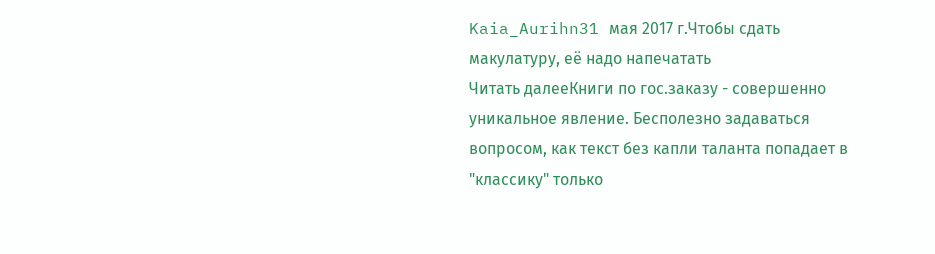Kaia_Aurihn31 мая 2017 г.Чтобы сдать макулатуру, её надо напечатать
Читать далееКниги по гос.заказу - совершенно уникальное явление. Бесполезно задаваться вопросом, как текст без капли таланта попадает в "классику" только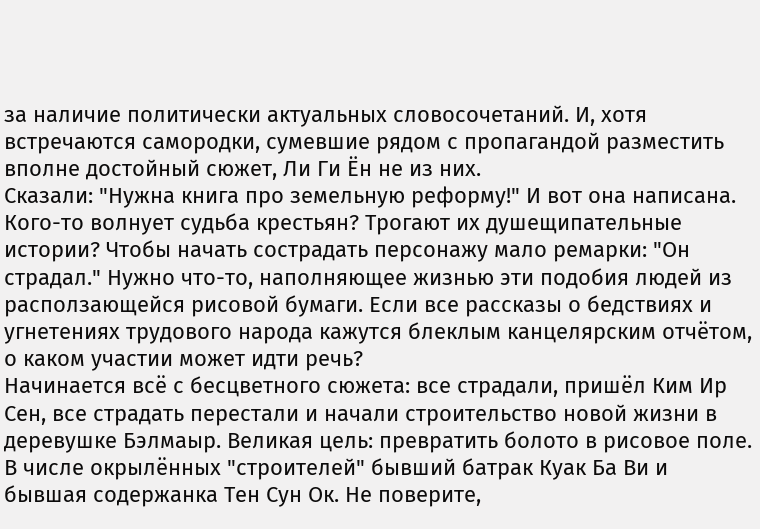за наличие политически актуальных словосочетаний. И, хотя встречаются самородки, сумевшие рядом с пропагандой разместить вполне достойный сюжет, Ли Ги Ён не из них.
Сказали: "Нужна книга про земельную реформу!" И вот она написана. Кого-то волнует судьба крестьян? Трогают их душещипательные истории? Чтобы начать сострадать персонажу мало ремарки: "Он страдал." Нужно что-то, наполняющее жизнью эти подобия людей из расползающейся рисовой бумаги. Если все рассказы о бедствиях и угнетениях трудового народа кажутся блеклым канцелярским отчётом, о каком участии может идти речь?
Начинается всё с бесцветного сюжета: все страдали, пришёл Ким Ир Сен, все страдать перестали и начали строительство новой жизни в деревушке Бэлмаыр. Великая цель: превратить болото в рисовое поле. В числе окрылённых "строителей" бывший батрак Куак Ба Ви и бывшая содержанка Тен Сун Ок. Не поверите,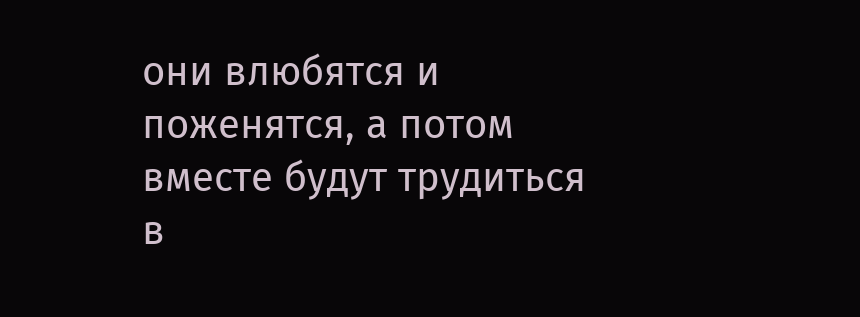они влюбятся и поженятся, а потом вместе будут трудиться в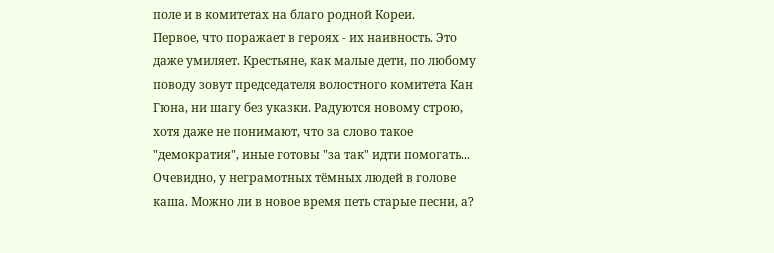поле и в комитетах на благо родной Кореи.
Первое, что поражает в героях - их наивность. Это даже умиляет. Крестьяне, как малые дети, по любому поводу зовут председателя волостного комитета Кан Гюна, ни шагу без указки. Радуются новому строю, хотя даже не понимают, что за слово такое "демократия", иные готовы "за так" идти помогать... Очевидно, у неграмотных тёмных людей в голове каша. Можно ли в новое время петь старые песни, а?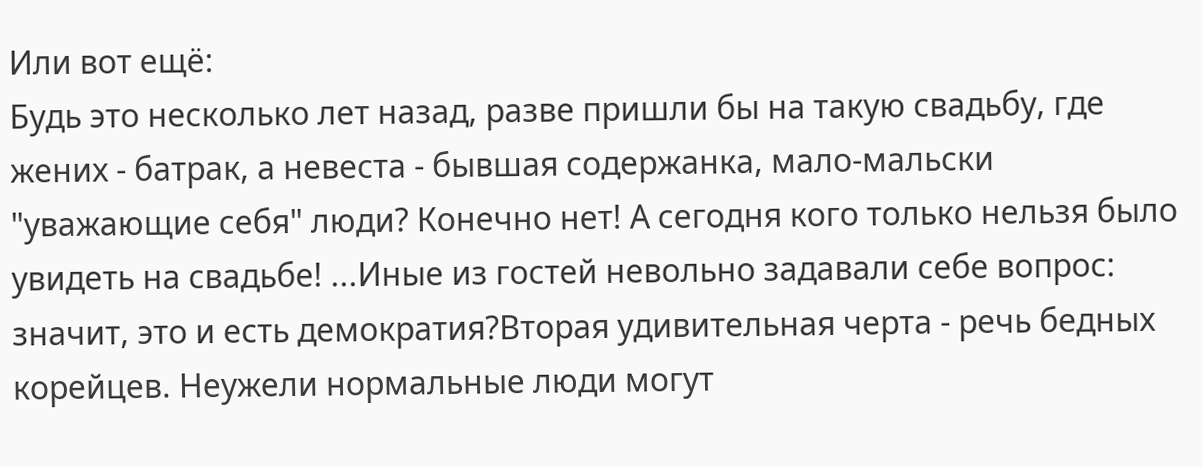Или вот ещё:
Будь это несколько лет назад, разве пришли бы на такую свадьбу, где жених - батрак, а невеста - бывшая содержанка, мало-мальски "уважающие себя" люди? Конечно нет! А сегодня кого только нельзя было увидеть на свадьбе! ...Иные из гостей невольно задавали себе вопрос: значит, это и есть демократия?Вторая удивительная черта - речь бедных корейцев. Неужели нормальные люди могут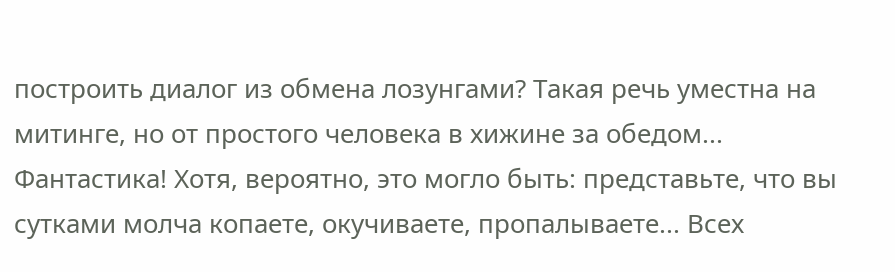построить диалог из обмена лозунгами? Такая речь уместна на митинге, но от простого человека в хижине за обедом... Фантастика! Хотя, вероятно, это могло быть: представьте, что вы сутками молча копаете, окучиваете, пропалываете... Всех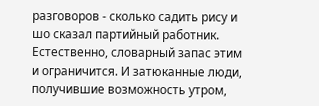разговоров - сколько садить рису и шо сказал партийный работник. Естественно, словарный запас этим и ограничится. И затюканные люди, получившие возможность утром,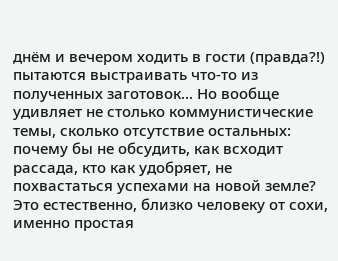днём и вечером ходить в гости (правда?!) пытаются выстраивать что-то из полученных заготовок... Но вообще удивляет не столько коммунистические темы, сколько отсутствие остальных: почему бы не обсудить, как всходит рассада, кто как удобряет, не похвастаться успехами на новой земле? Это естественно, близко человеку от сохи, именно простая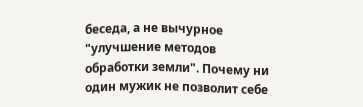беседа, а не вычурное "улучшение методов обработки земли". Почему ни один мужик не позволит себе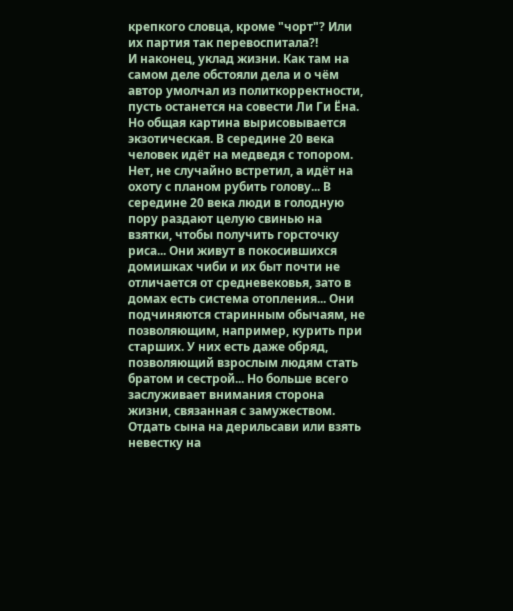крепкого словца, кроме "чорт"? Или их партия так перевоспитала?!
И наконец, уклад жизни. Как там на самом деле обстояли дела и о чём автор умолчал из политкорректности, пусть останется на совести Ли Ги Ёна. Но общая картина вырисовывается экзотическая. В середине 20 века человек идёт на медведя с топором. Нет, не случайно встретил, а идёт на охоту с планом рубить голову... В середине 20 века люди в голодную пору раздают целую свинью на взятки, чтобы получить горсточку риса... Они живут в покосившихся домишках чиби и их быт почти не отличается от средневековья, зато в домах есть система отопления... Они подчиняются старинным обычаям, не позволяющим, например, курить при старших. У них есть даже обряд, позволяющий взрослым людям стать братом и сестрой... Но больше всего заслуживает внимания сторона жизни, связанная с замужеством. Отдать сына на дерильсави или взять невестку на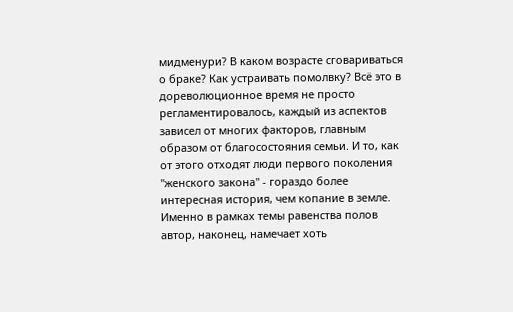мидменури? В каком возрасте сговариваться о браке? Как устраивать помолвку? Всё это в дореволюционное время не просто регламентировалось, каждый из аспектов зависел от многих факторов, главным образом от благосостояния семьи. И то, как от этого отходят люди первого поколения "женского закона" - гораздо более интересная история, чем копание в земле. Именно в рамках темы равенства полов автор, наконец, намечает хоть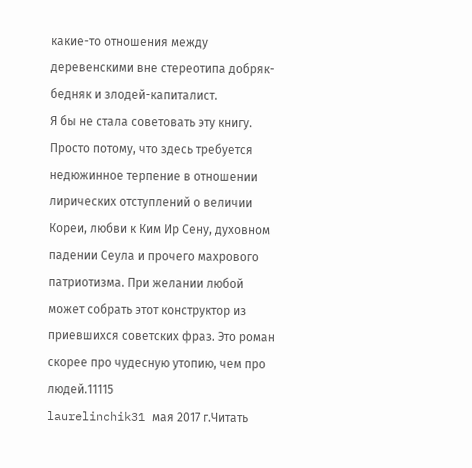какие-то отношения между деревенскими вне стереотипа добряк-бедняк и злодей-капиталист.
Я бы не стала советовать эту книгу. Просто потому, что здесь требуется недюжинное терпение в отношении лирических отступлений о величии Кореи, любви к Ким Ир Сену, духовном падении Сеула и прочего махрового патриотизма. При желании любой может собрать этот конструктор из приевшихся советских фраз. Это роман скорее про чудесную утопию, чем про людей.11115
laurelinchik31 мая 2017 г.Читать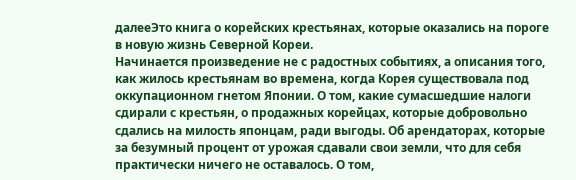далееЭто книга о корейских крестьянах, которые оказались на пороге в новую жизнь Северной Кореи.
Начинается произведение не с радостных событиях, а описания того, как жилось крестьянам во времена, когда Корея существовала под оккупационном гнетом Японии. О том, какие сумасшедшие налоги сдирали с крестьян, о продажных корейцах, которые добровольно сдались на милость японцам, ради выгоды. Об арендаторах, которые за безумный процент от урожая сдавали свои земли, что для себя практически ничего не оставалось. О том,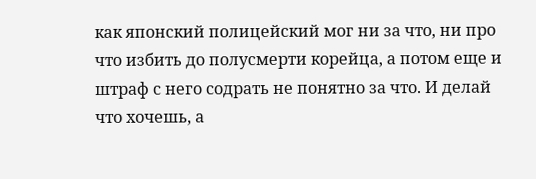как японский полицейский мог ни за что, ни про что избить до полусмерти корейца, а потом еще и штраф с него содрать не понятно за что. И делай что хочешь, а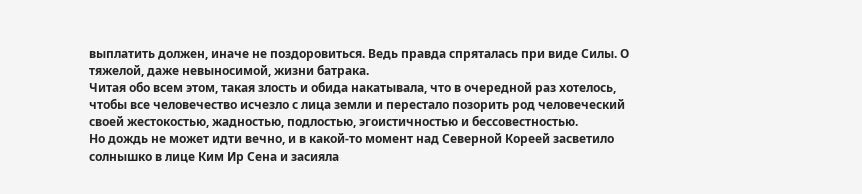выплатить должен, иначе не поздоровиться. Ведь правда спряталась при виде Силы. О тяжелой, даже невыносимой, жизни батрака.
Читая обо всем этом, такая злость и обида накатывала, что в очередной раз хотелось, чтобы все человечество исчезло с лица земли и перестало позорить род человеческий своей жестокостью, жадностью, подлостью, эгоистичностью и бессовестностью.
Но дождь не может идти вечно, и в какой-то момент над Северной Кореей засветило солнышко в лице Ким Ир Сена и засияла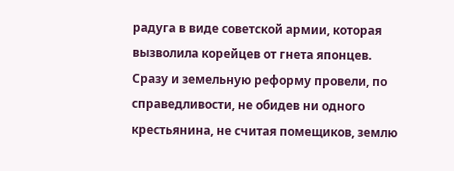радуга в виде советской армии, которая вызволила корейцев от гнета японцев.
Сразу и земельную реформу провели, по справедливости, не обидев ни одного крестьянина, не считая помещиков, землю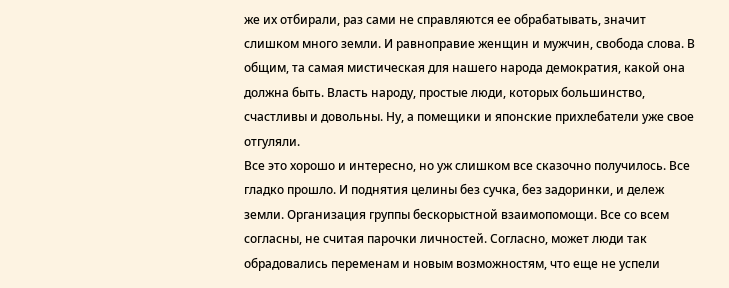же их отбирали, раз сами не справляются ее обрабатывать, значит слишком много земли. И равноправие женщин и мужчин, свобода слова. В общим, та самая мистическая для нашего народа демократия, какой она должна быть. Власть народу, простые люди, которых большинство, счастливы и довольны. Ну, а помещики и японские прихлебатели уже свое отгуляли.
Все это хорошо и интересно, но уж слишком все сказочно получилось. Все гладко прошло. И поднятия целины без сучка, без задоринки, и дележ земли. Организация группы бескорыстной взаимопомощи. Все со всем согласны, не считая парочки личностей. Согласно, может люди так обрадовались переменам и новым возможностям, что еще не успели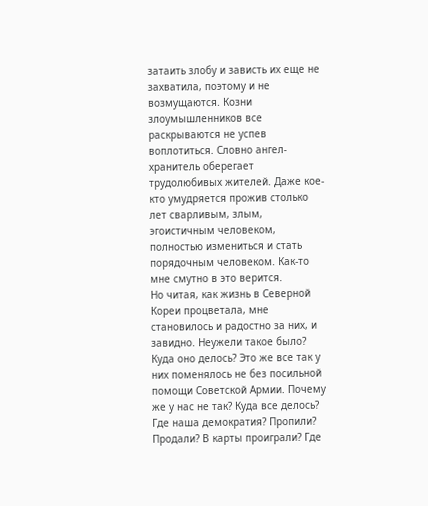затаить злобу и зависть их еще не захватила, поэтому и не возмущаются. Козни злоумышленников все раскрываются не успев воплотиться. Словно ангел-хранитель оберегает трудолюбивых жителей. Даже кое-кто умудряется прожив столько лет сварливым, злым, эгоистичным человеком, полностью измениться и стать порядочным человеком. Как-то мне смутно в это верится.
Но читая, как жизнь в Северной Кореи процветала, мне становилось и радостно за них, и завидно. Неужели такое было? Куда оно делось? Это же все так у них поменялось не без посильной помощи Советской Армии. Почему же у нас не так? Куда все делось? Где наша демократия? Пропили? Продали? В карты проиграли? Где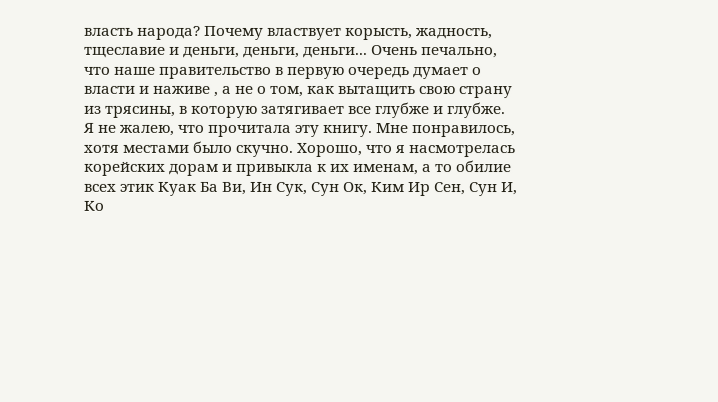власть народа? Почему властвует корысть, жадность, тщеславие и деньги, деньги, деньги... Очень печально, что наше правительство в первую очередь думает о власти и наживе , а не о том, как вытащить свою страну из трясины, в которую затягивает все глубже и глубже.
Я не жалею, что прочитала эту книгу. Мне понравилось, хотя местами было скучно. Хорошо, что я насмотрелась корейских дорам и привыкла к их именам, а то обилие всех этик Куак Ба Ви, Ин Сук, Сун Ок, Ким Ир Сен, Сун И, Ко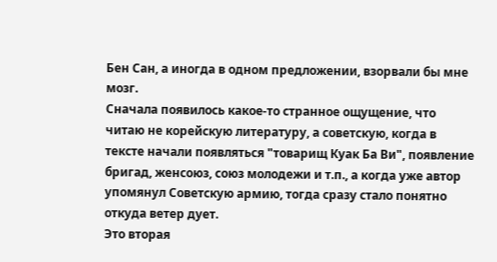Бен Сан, а иногда в одном предложении, взорвали бы мне мозг.
Сначала появилось какое-то странное ощущение, что читаю не корейскую литературу, а советскую, когда в тексте начали появляться "товарищ Куак Ба Ви", появление бригад, женсоюз, союз молодежи и т.п., а когда уже автор упомянул Советскую армию, тогда сразу стало понятно откуда ветер дует.
Это вторая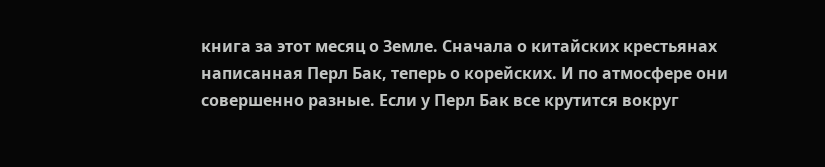книга за этот месяц о Земле. Сначала о китайских крестьянах написанная Перл Бак, теперь о корейских. И по атмосфере они совершенно разные. Если у Перл Бак все крутится вокруг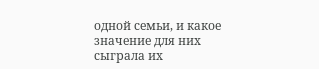одной семьи, и какое значение для них сыграла их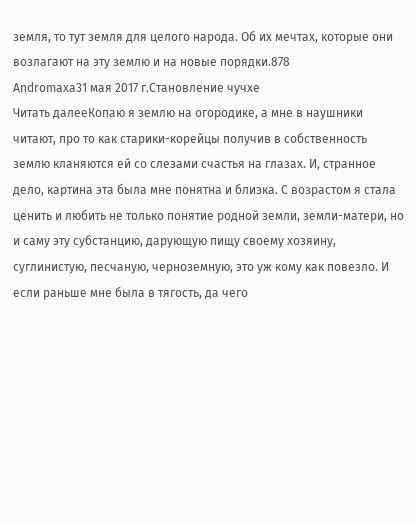земля, то тут земля для целого народа. Об их мечтах, которые они возлагают на эту землю и на новые порядки.878
Andromaxa31 мая 2017 г.Становление чучхе
Читать далееКопаю я землю на огородике, а мне в наушники читают, про то как старики-корейцы получив в собственность землю кланяются ей со слезами счастья на глазах. И, странное дело, картина эта была мне понятна и близка. С возрастом я стала ценить и любить не только понятие родной земли, земли-матери, но и саму эту субстанцию, дарующую пищу своему хозяину, суглинистую, песчаную, черноземную, это уж кому как повезло. И если раньше мне была в тягость, да чего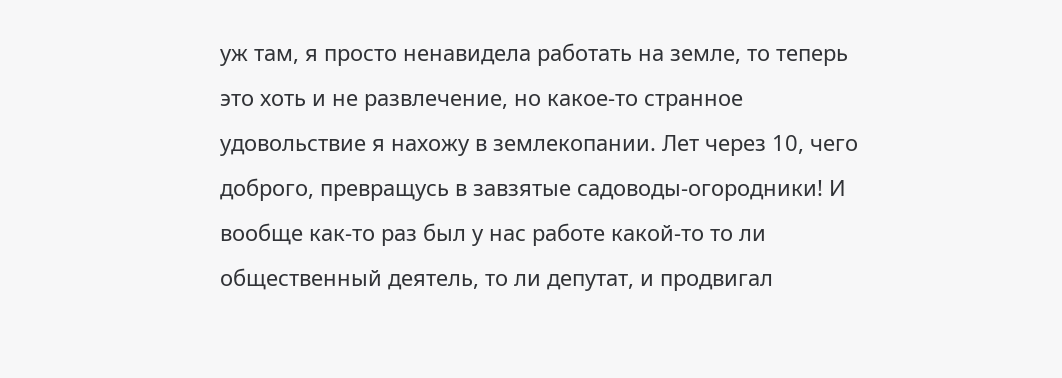уж там, я просто ненавидела работать на земле, то теперь это хоть и не развлечение, но какое-то странное удовольствие я нахожу в землекопании. Лет через 10, чего доброго, превращусь в завзятые садоводы-огородники! И вообще как-то раз был у нас работе какой-то то ли общественный деятель, то ли депутат, и продвигал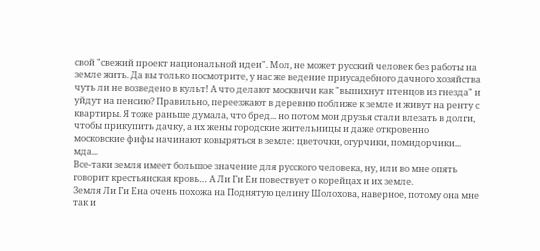свой "свежий проект национальной идеи". Мол, не может русский человек без работы на земле жить. Да вы только посмотрите, у нас же ведение приусадебного дачного хозяйства чуть ли не возведено в культ! А что делают москвичи как "выпихнут птенцов из гнезда" и уйдут на пенсию? Правильно, переезжают в деревню поближе к земле и живут на ренту с квартиры. Я тоже раньше думала, что бред... но потом мои друзья стали влезать в долги, чтобы прикупить дачку, а их жены городские жительницы и даже откровенно московские фифы начинают ковыряться в земле: цветочки, огурчики, помидорчики... мда...
Все-таки земля имеет большое значение для русского человека, ну, или во мне опять говорит крестьянская кровь… А Ли Ги Ен повествует о корейцах и их земле.
Земля Ли Ги Ена очень похожа на Поднятую целину Шолохова, наверное, потому она мне так и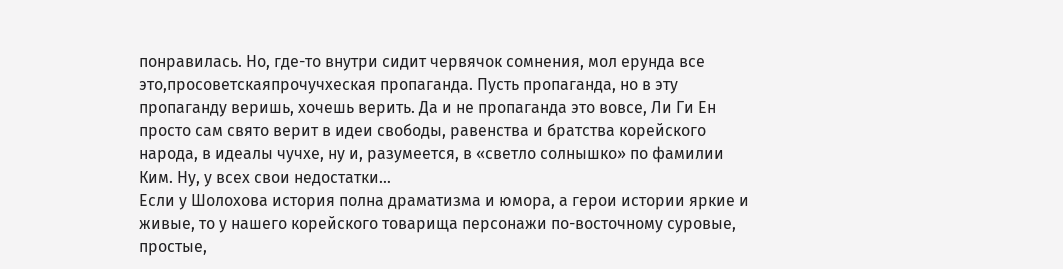понравилась. Но, где-то внутри сидит червячок сомнения, мол ерунда все это,просоветскаяпрочучхеская пропаганда. Пусть пропаганда, но в эту пропаганду веришь, хочешь верить. Да и не пропаганда это вовсе, Ли Ги Ен просто сам свято верит в идеи свободы, равенства и братства корейского народа, в идеалы чучхе, ну и, разумеется, в «светло солнышко» по фамилии Ким. Ну, у всех свои недостатки…
Если у Шолохова история полна драматизма и юмора, а герои истории яркие и живые, то у нашего корейского товарища персонажи по-восточному суровые, простые,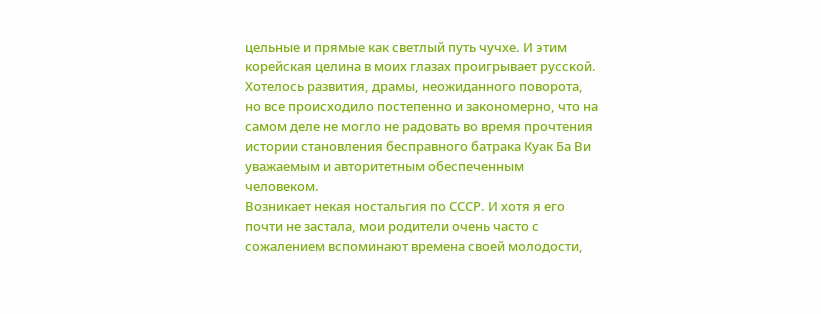цельные и прямые как светлый путь чучхе. И этим корейская целина в моих глазах проигрывает русской. Хотелось развития, драмы, неожиданного поворота, но все происходило постепенно и закономерно, что на самом деле не могло не радовать во время прочтения истории становления бесправного батрака Куак Ба Ви уважаемым и авторитетным обеспеченным человеком.
Возникает некая ностальгия по СССР. И хотя я его почти не застала, мои родители очень часто с сожалением вспоминают времена своей молодости,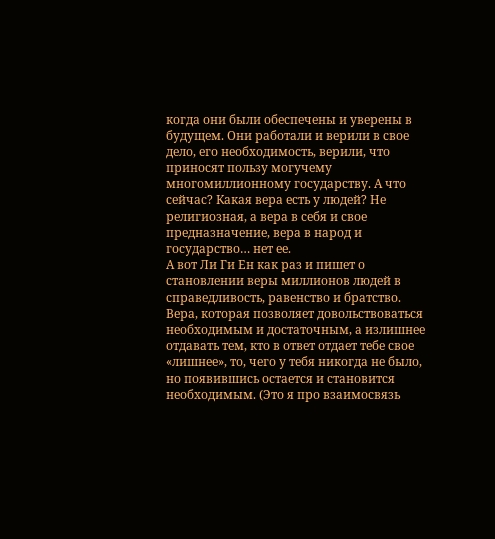когда они были обеспечены и уверены в будущем. Они работали и верили в свое дело, его необходимость, верили, что приносят пользу могучему многомиллионному государству. А что сейчас? Какая вера есть у людей? Не религиозная, а вера в себя и свое предназначение, вера в народ и государство… нет ее.
А вот Ли Ги Ен как раз и пишет о становлении веры миллионов людей в справедливость, равенство и братство. Вера, которая позволяет довольствоваться необходимым и достаточным, а излишнее отдавать тем, кто в ответ отдает тебе свое «лишнее», то, чего у тебя никогда не было, но появившись остается и становится необходимым. (Это я про взаимосвязь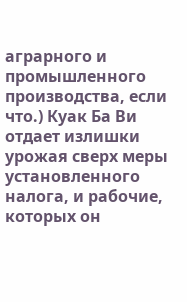аграрного и промышленного производства, если что.) Куак Ба Ви отдает излишки урожая сверх меры установленного налога, и рабочие, которых он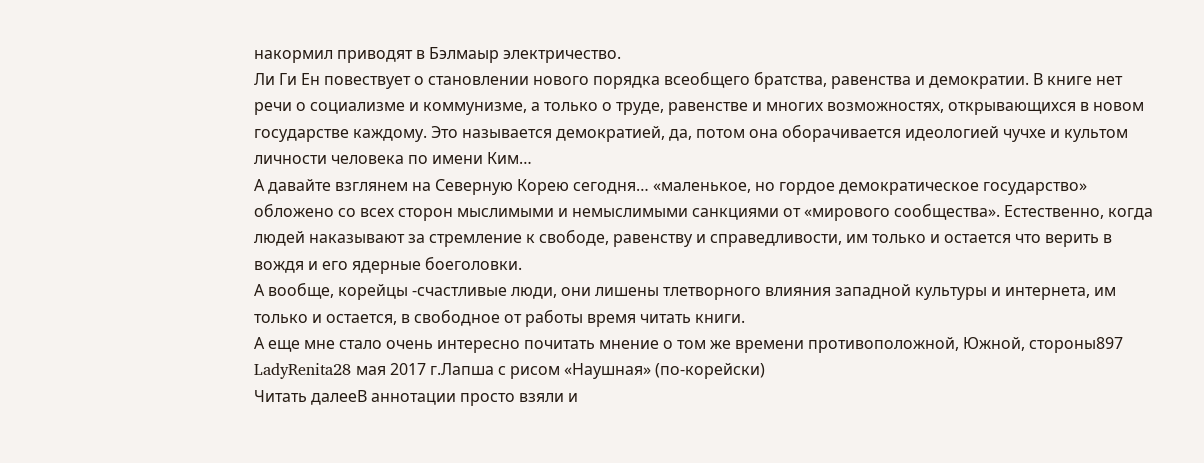накормил приводят в Бэлмаыр электричество.
Ли Ги Ен повествует о становлении нового порядка всеобщего братства, равенства и демократии. В книге нет речи о социализме и коммунизме, а только о труде, равенстве и многих возможностях, открывающихся в новом государстве каждому. Это называется демократией, да, потом она оборачивается идеологией чучхе и культом личности человека по имени Ким…
А давайте взглянем на Северную Корею сегодня… «маленькое, но гордое демократическое государство» обложено со всех сторон мыслимыми и немыслимыми санкциями от «мирового сообщества». Естественно, когда людей наказывают за стремление к свободе, равенству и справедливости, им только и остается что верить в вождя и его ядерные боеголовки.
А вообще, корейцы -счастливые люди, они лишены тлетворного влияния западной культуры и интернета, им только и остается, в свободное от работы время читать книги.
А еще мне стало очень интересно почитать мнение о том же времени противоположной, Южной, стороны897
LadyRenita28 мая 2017 г.Лапша с рисом «Наушная» (по-корейски)
Читать далееВ аннотации просто взяли и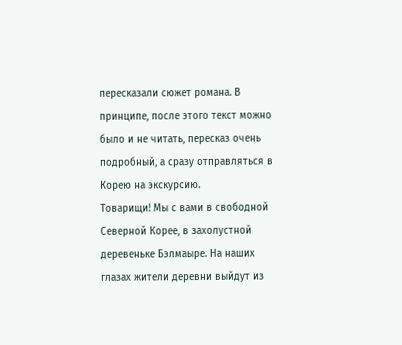пересказали сюжет романа. В принципе, после этого текст можно было и не читать, пересказ очень подробный, а сразу отправляться в Корею на экскурсию.
Товарищи! Мы с вами в свободной Северной Корее, в захолустной деревеньке Бэлмаыре. На наших глазах жители деревни выйдут из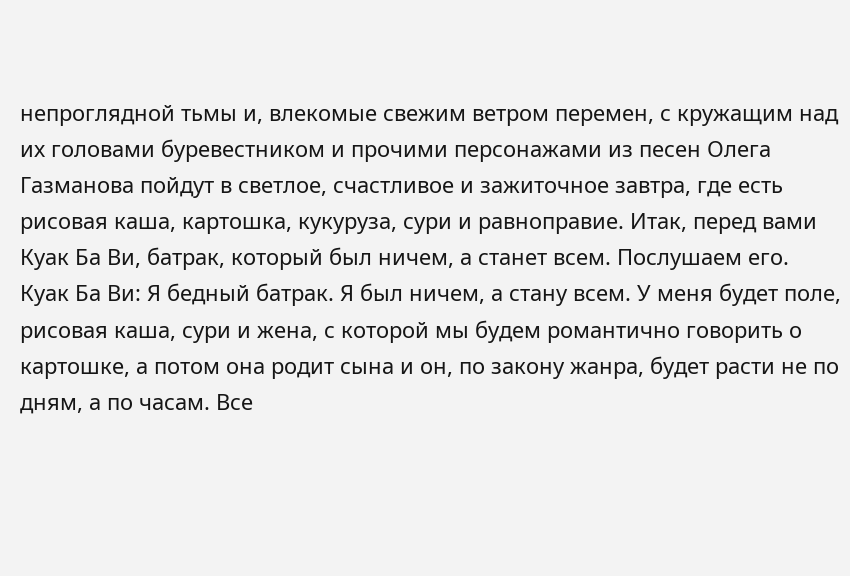непроглядной тьмы и, влекомые свежим ветром перемен, с кружащим над их головами буревестником и прочими персонажами из песен Олега Газманова пойдут в светлое, счастливое и зажиточное завтра, где есть рисовая каша, картошка, кукуруза, сури и равноправие. Итак, перед вами Куак Ба Ви, батрак, который был ничем, а станет всем. Послушаем его.
Куак Ба Ви: Я бедный батрак. Я был ничем, а стану всем. У меня будет поле, рисовая каша, сури и жена, с которой мы будем романтично говорить о картошке, а потом она родит сына и он, по закону жанра, будет расти не по дням, а по часам. Все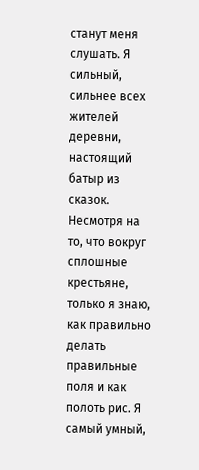станут меня слушать. Я сильный, сильнее всех жителей деревни, настоящий батыр из сказок. Несмотря на то, что вокруг сплошные крестьяне, только я знаю, как правильно делать правильные поля и как полоть рис. Я самый умный,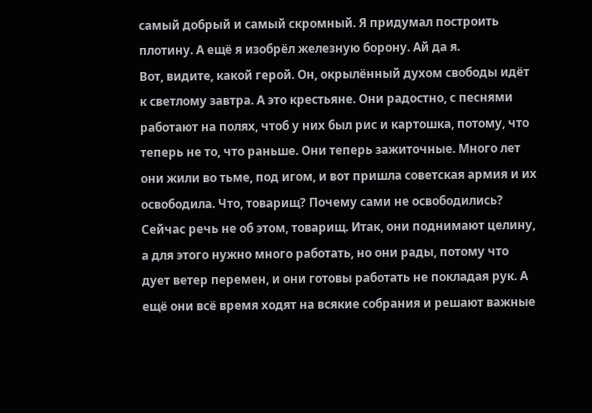самый добрый и самый скромный. Я придумал построить плотину. А ещё я изобрёл железную борону. Ай да я.
Вот, видите, какой герой. Он, окрылённый духом свободы идёт к светлому завтра. А это крестьяне. Они радостно, с песнями работают на полях, чтоб у них был рис и картошка, потому, что теперь не то, что раньше. Они теперь зажиточные. Много лет они жили во тьме, под игом, и вот пришла советская армия и их освободила. Что, товарищ? Почему сами не освободились? Сейчас речь не об этом, товарищ. Итак, они поднимают целину, а для этого нужно много работать, но они рады, потому что дует ветер перемен, и они готовы работать не покладая рук. А ещё они всё время ходят на всякие собрания и решают важные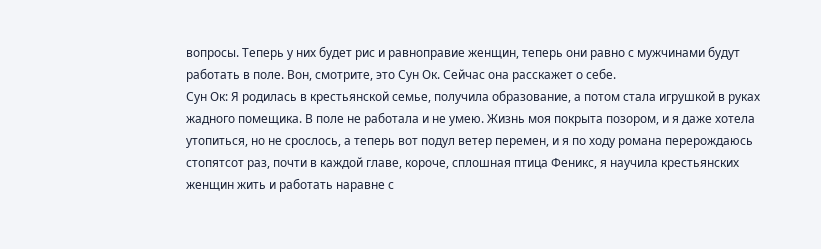вопросы. Теперь у них будет рис и равноправие женщин, теперь они равно с мужчинами будут работать в поле. Вон, смотрите, это Сун Ок. Сейчас она расскажет о себе.
Сун Ок: Я родилась в крестьянской семье, получила образование, а потом стала игрушкой в руках жадного помещика. В поле не работала и не умею. Жизнь моя покрыта позором, и я даже хотела утопиться, но не срослось, а теперь вот подул ветер перемен, и я по ходу романа перерождаюсь стопятсот раз, почти в каждой главе, короче, сплошная птица Феникс, я научила крестьянских женщин жить и работать наравне с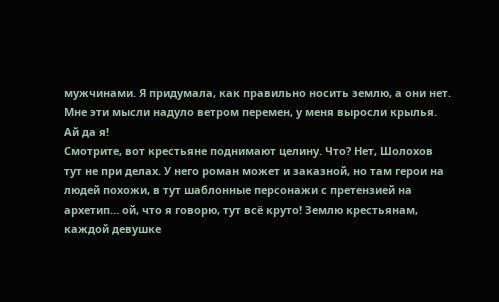мужчинами. Я придумала, как правильно носить землю, а они нет. Мне эти мысли надуло ветром перемен, у меня выросли крылья. Ай да я!
Смотрите, вот крестьяне поднимают целину. Что? Нет, Шолохов тут не при делах. У него роман может и заказной, но там герои на людей похожи, в тут шаблонные персонажи с претензией на архетип… ой, что я говорю, тут всё круто! Землю крестьянам, каждой девушке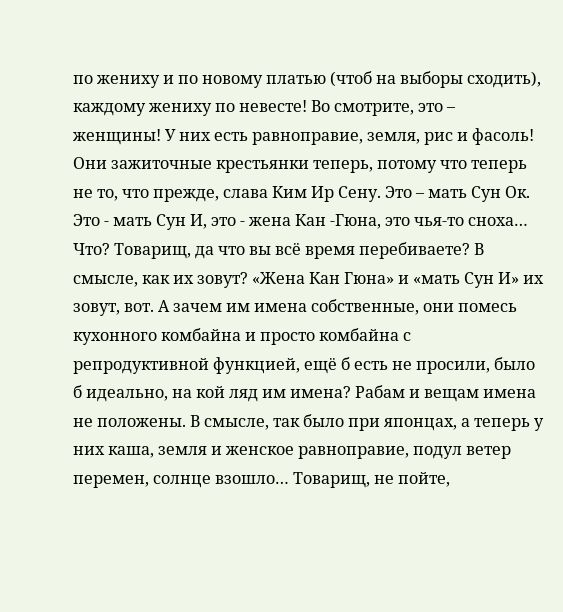по жениху и по новому платью (чтоб на выборы сходить), каждому жениху по невесте! Во смотрите, это – женщины! У них есть равноправие, земля, рис и фасоль! Они зажиточные крестьянки теперь, потому что теперь не то, что прежде, слава Ким Ир Сену. Это – мать Сун Ок. Это - мать Сун И, это - жена Кан -Гюна, это чья-то сноха… Что? Товарищ, да что вы всё время перебиваете? В смысле, как их зовут? «Жена Кан Гюна» и «мать Сун И» их зовут, вот. А зачем им имена собственные, они помесь кухонного комбайна и просто комбайна с репродуктивной функцией, ещё б есть не просили, было б идеально, на кой ляд им имена? Рабам и вещам имена не положены. В смысле, так было при японцах, а теперь у них каша, земля и женское равноправие, подул ветер перемен, солнце взошло… Товарищ, не пойте,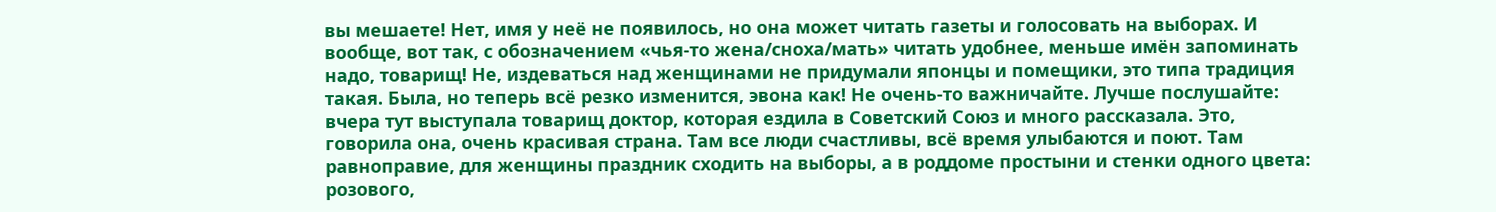вы мешаете! Нет, имя у неё не появилось, но она может читать газеты и голосовать на выборах. И вообще, вот так, с обозначением «чья-то жена/сноха/мать» читать удобнее, меньше имён запоминать надо, товарищ! Не, издеваться над женщинами не придумали японцы и помещики, это типа традиция такая. Была, но теперь всё резко изменится, эвона как! Не очень-то важничайте. Лучше послушайте: вчера тут выступала товарищ доктор, которая ездила в Советский Союз и много рассказала. Это, говорила она, очень красивая страна. Там все люди счастливы, всё время улыбаются и поют. Там равноправие, для женщины праздник сходить на выборы, а в роддоме простыни и стенки одного цвета: розового,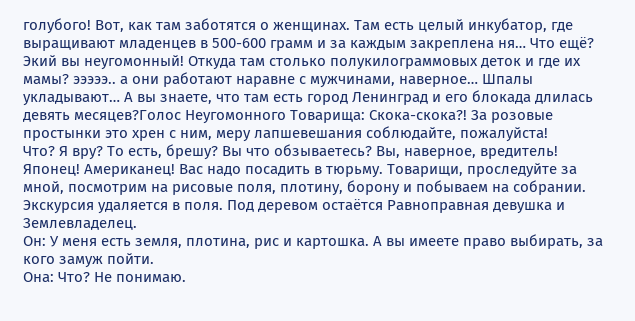голубого! Вот, как там заботятся о женщинах. Там есть целый инкубатор, где выращивают младенцев в 500-600 грамм и за каждым закреплена ня… Что ещё? Экий вы неугомонный! Откуда там столько полукилограммовых деток и где их мамы? эээээ.. а они работают наравне с мужчинами, наверное… Шпалы укладывают… А вы знаете, что там есть город Ленинград и его блокада длилась девять месяцев?Голос Неугомонного Товарища: Скока-скока?! За розовые простынки это хрен с ним, меру лапшевешания соблюдайте, пожалуйста!
Что? Я вру? То есть, брешу? Вы что обзываетесь? Вы, наверное, вредитель! Японец! Американец! Вас надо посадить в тюрьму. Товарищи, проследуйте за мной, посмотрим на рисовые поля, плотину, борону и побываем на собрании.
Экскурсия удаляется в поля. Под деревом остаётся Равноправная девушка и Землевладелец.
Он: У меня есть земля, плотина, рис и картошка. А вы имеете право выбирать, за кого замуж пойти.
Она: Что? Не понимаю.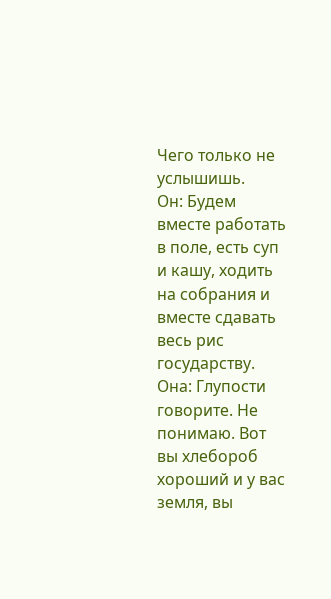Чего только не услышишь.
Он: Будем вместе работать в поле, есть суп и кашу, ходить на собрания и вместе сдавать весь рис государству.
Она: Глупости говорите. Не понимаю. Вот вы хлебороб хороший и у вас земля, вы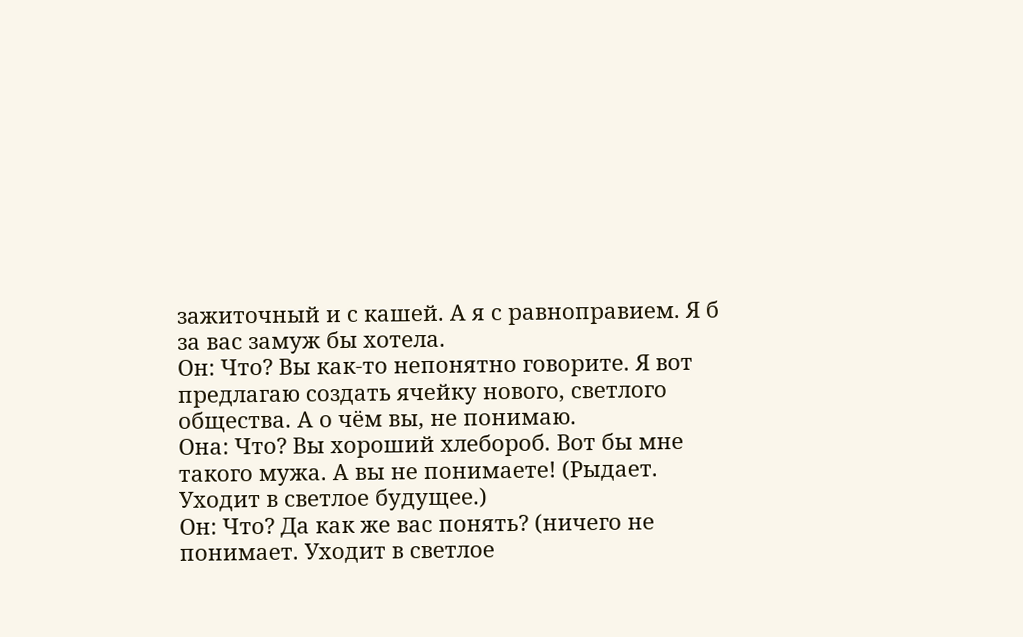зажиточный и с кашей. А я с равноправием. Я б за вас замуж бы хотела.
Он: Что? Вы как-то непонятно говорите. Я вот предлагаю создать ячейку нового, светлого общества. А о чём вы, не понимаю.
Она: Что? Вы хороший хлебороб. Вот бы мне такого мужа. А вы не понимаете! (Рыдает. Уходит в светлое будущее.)
Он: Что? Да как же вас понять? (ничего не понимает. Уходит в светлое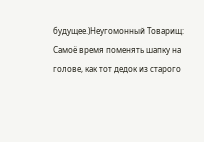будущее.)Неугомонный Товарищ: Самоё время поменять шапку на голове, как тот дедок из старого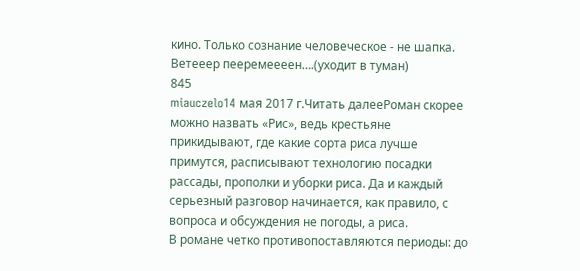кино. Только сознание человеческое - не шапка. Ветееер пееремеееен….(уходит в туман)
845
miauczelo14 мая 2017 г.Читать далееРоман скорее можно назвать «Рис», ведь крестьяне прикидывают, где какие сорта риса лучше примутся, расписывают технологию посадки рассады, прополки и уборки риса. Да и каждый серьезный разговор начинается, как правило, с вопроса и обсуждения не погоды, а риса.
В романе четко противопоставляются периоды: до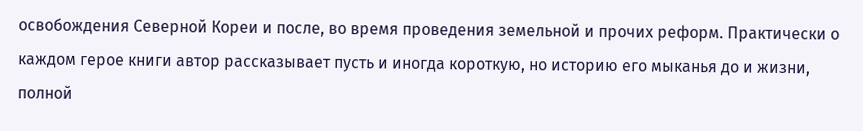освобождения Северной Кореи и после, во время проведения земельной и прочих реформ. Практически о каждом герое книги автор рассказывает пусть и иногда короткую, но историю его мыканья до и жизни, полной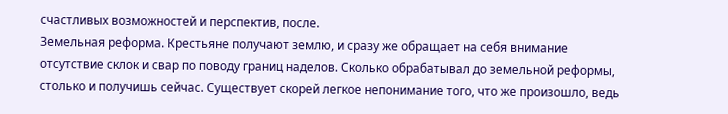счастливых возможностей и перспектив, после.
Земельная реформа. Крестьяне получают землю, и сразу же обращает на себя внимание отсутствие склок и свар по поводу границ наделов. Сколько обрабатывал до земельной реформы, столько и получишь сейчас. Существует скорей легкое непонимание того, что же произошло, ведь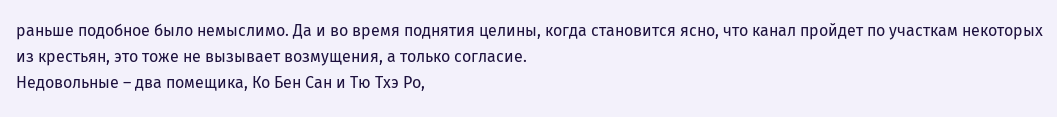раньше подобное было немыслимо. Да и во время поднятия целины, когда становится ясно, что канал пройдет по участкам некоторых из крестьян, это тоже не вызывает возмущения, а только согласие.
Недовольные – два помещика, Ко Бен Сан и Тю Тхэ Ро,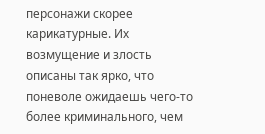персонажи скорее карикатурные. Их возмущение и злость описаны так ярко, что поневоле ожидаешь чего-то более криминального, чем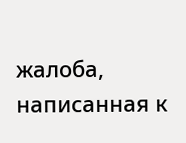жалоба, написанная к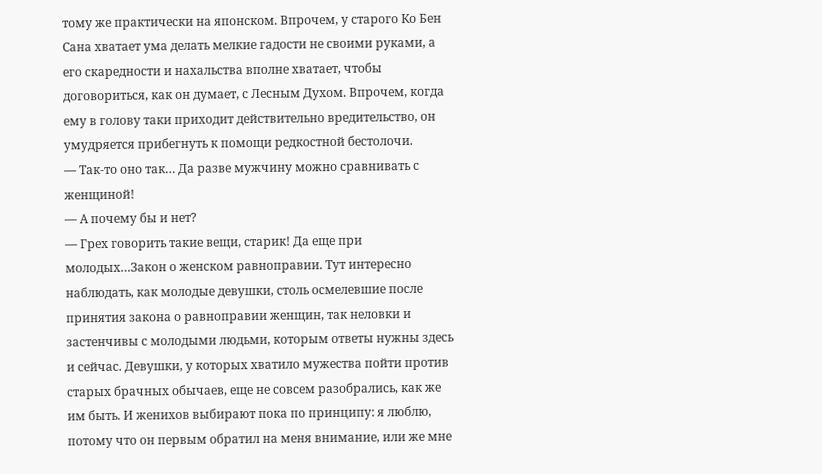тому же практически на японском. Впрочем, у старого Ко Бен Сана хватает ума делать мелкие гадости не своими руками, а его скаредности и нахальства вполне хватает, чтобы договориться, как он думает, с Лесным Духом. Впрочем, когда ему в голову таки приходит действительно вредительство, он умудряется прибегнуть к помощи редкостной бестолочи.
— Так-то оно так… Да разве мужчину можно сравнивать с женщиной!
— А почему бы и нет?
— Грех говорить такие вещи, старик! Да еще при молодых…Закон о женском равноправии. Тут интересно наблюдать, как молодые девушки, столь осмелевшие после принятия закона о равноправии женщин, так неловки и застенчивы с молодыми людьми, которым ответы нужны здесь и сейчас. Девушки, у которых хватило мужества пойти против старых брачных обычаев, еще не совсем разобрались, как же им быть. И женихов выбирают пока по принципу: я люблю, потому что он первым обратил на меня внимание, или же мне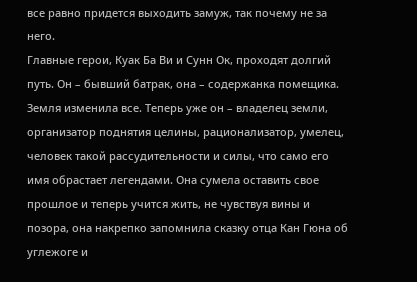все равно придется выходить замуж, так почему не за него.
Главные герои, Куак Ба Ви и Сунн Ок, проходят долгий путь. Он – бывший батрак, она – содержанка помещика. Земля изменила все. Теперь уже он – владелец земли, организатор поднятия целины, рационализатор, умелец, человек такой рассудительности и силы, что само его имя обрастает легендами. Она сумела оставить свое прошлое и теперь учится жить, не чувствуя вины и позора, она накрепко запомнила сказку отца Кан Гюна об углежоге и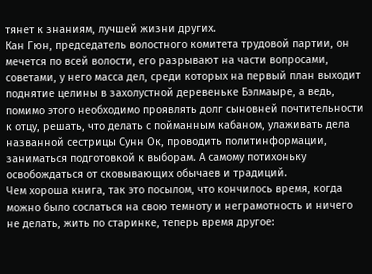тянет к знаниям, лучшей жизни других.
Кан Гюн, председатель волостного комитета трудовой партии, он мечется по всей волости, его разрывают на части вопросами, советами, у него масса дел, среди которых на первый план выходит поднятие целины в захолустной деревеньке Бэлмаыре, а ведь, помимо этого необходимо проявлять долг сыновней почтительности к отцу, решать, что делать с пойманным кабаном, улаживать дела названной сестрицы Сунн Ок, проводить политинформации, заниматься подготовкой к выборам. А самому потихоньку освобождаться от сковывающих обычаев и традиций.
Чем хороша книга, так это посылом, что кончилось время, когда можно было сослаться на свою темноту и неграмотность и ничего не делать, жить по старинке, теперь время другое: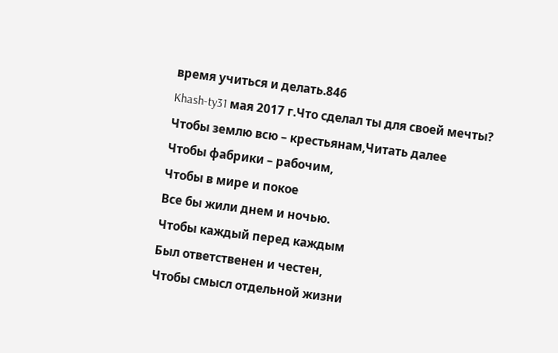время учиться и делать.846
Khash-ty31 мая 2017 г.Что сделал ты для своей мечты?
Чтобы землю всю – крестьянам,Читать далее
Чтобы фабрики – рабочим,
Чтобы в мире и покое
Все бы жили днем и ночью.
Чтобы каждый перед каждым
Был ответственен и честен,
Чтобы смысл отдельной жизни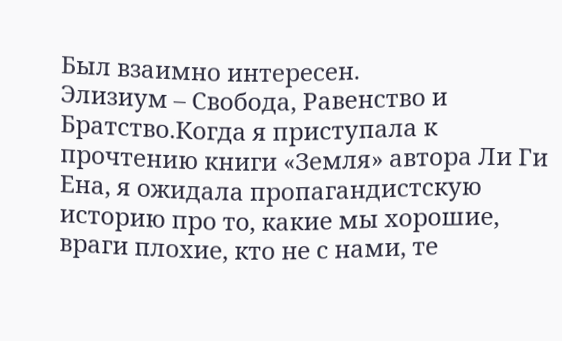Был взаимно интересен.
Элизиум – Свобода, Равенство и Братство.Когда я приступала к прочтению книги «Земля» автора Ли Ги Ена, я ожидала пропагандистскую историю про то, какие мы хорошие, враги плохие, кто не с нами, те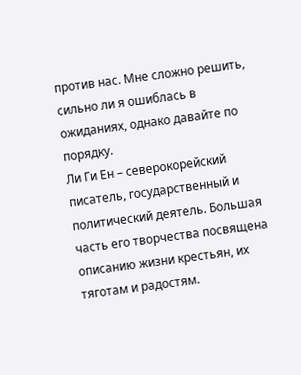против нас. Мне сложно решить, сильно ли я ошиблась в ожиданиях, однако давайте по порядку.
Ли Ги Ен – северокорейский писатель, государственный и политический деятель. Большая часть его творчества посвящена описанию жизни крестьян, их тяготам и радостям.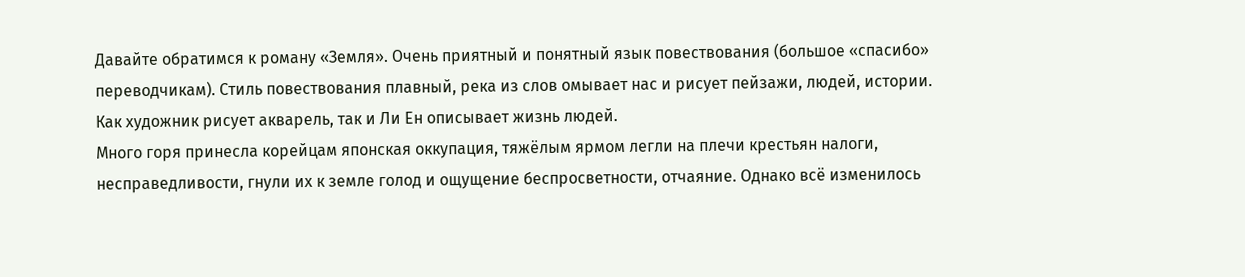Давайте обратимся к роману «Земля». Очень приятный и понятный язык повествования (большое «спасибо» переводчикам). Стиль повествования плавный, река из слов омывает нас и рисует пейзажи, людей, истории. Как художник рисует акварель, так и Ли Ен описывает жизнь людей.
Много горя принесла корейцам японская оккупация, тяжёлым ярмом легли на плечи крестьян налоги, несправедливости, гнули их к земле голод и ощущение беспросветности, отчаяние. Однако всё изменилось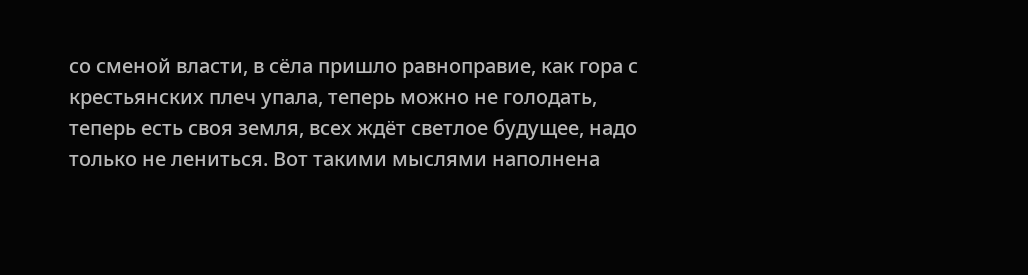со сменой власти, в сёла пришло равноправие, как гора с крестьянских плеч упала, теперь можно не голодать, теперь есть своя земля, всех ждёт светлое будущее, надо только не лениться. Вот такими мыслями наполнена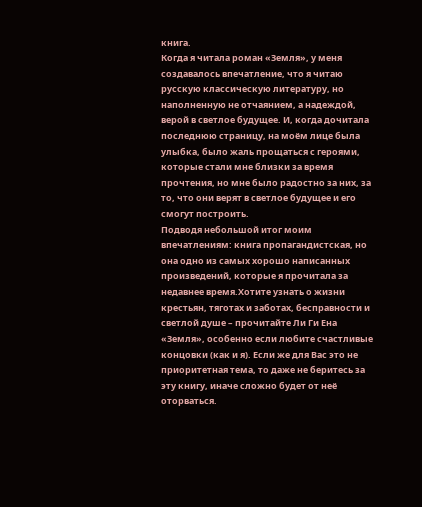книга.
Когда я читала роман «Земля», у меня создавалось впечатление, что я читаю русскую классическую литературу, но наполненную не отчаянием, а надеждой, верой в светлое будущее. И, когда дочитала последнюю страницу, на моём лице была улыбка, было жаль прощаться с героями, которые стали мне близки за время прочтения, но мне было радостно за них, за то, что они верят в светлое будущее и его смогут построить.
Подводя небольшой итог моим впечатлениям: книга пропагандистская, но она одно из самых хорошо написанных произведений, которые я прочитала за недавнее время.Хотите узнать о жизни крестьян, тяготах и заботах, бесправности и светлой душе – прочитайте Ли Ги Ена «Земля», особенно если любите счастливые концовки (как и я). Если же для Вас это не приоритетная тема, то даже не беритесь за эту книгу, иначе сложно будет от неё оторваться.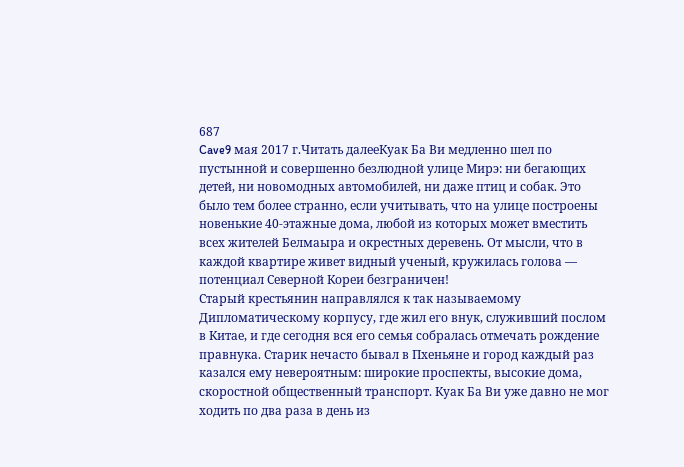687
Cave9 мая 2017 г.Читать далееКуак Ба Ви медленно шел по пустынной и совершенно безлюдной улице Мирэ: ни бегающих детей, ни новомодных автомобилей, ни даже птиц и собак. Это было тем более странно, если учитывать, что на улице построены новенькие 40-этажные дома, любой из которых может вместить всех жителей Белмаыра и окрестных деревень. От мысли, что в каждой квартире живет видный ученый, кружилась голова — потенциал Северной Кореи безграничен!
Старый крестьянин направлялся к так называемому Дипломатическому корпусу, где жил его внук, служивший послом в Китае, и где сегодня вся его семья собралась отмечать рождение правнука. Старик нечасто бывал в Пхеньяне и город каждый раз казался ему невероятным: широкие проспекты, высокие дома, скоростной общественный транспорт. Куак Ба Ви уже давно не мог ходить по два раза в день из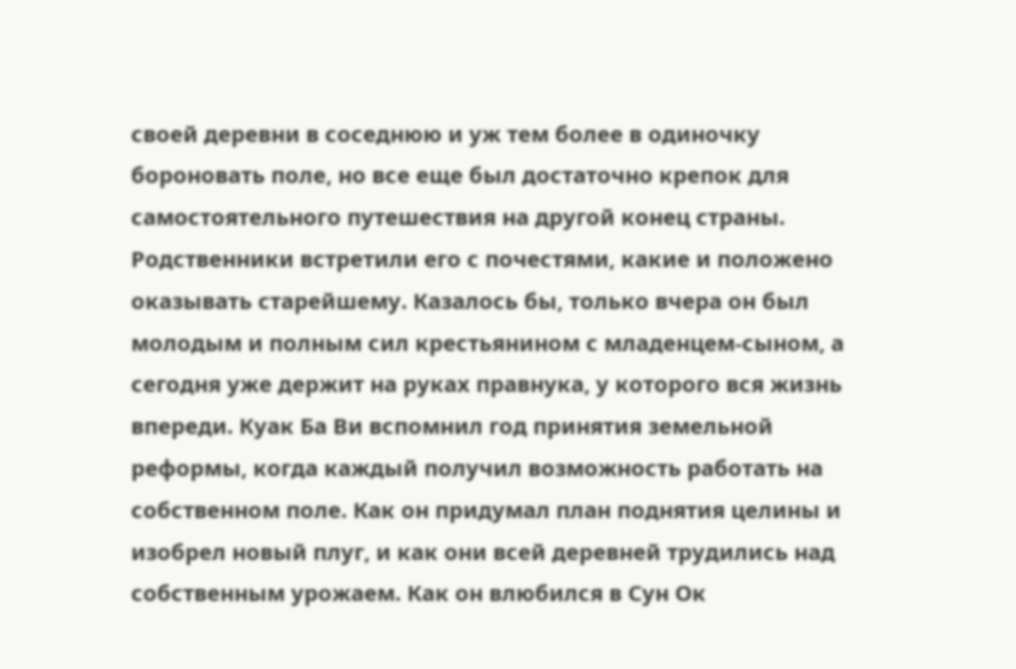своей деревни в соседнюю и уж тем более в одиночку бороновать поле, но все еще был достаточно крепок для самостоятельного путешествия на другой конец страны.
Родственники встретили его с почестями, какие и положено оказывать старейшему. Казалось бы, только вчера он был молодым и полным сил крестьянином с младенцем-сыном, а сегодня уже держит на руках правнука, у которого вся жизнь впереди. Куак Ба Ви вспомнил год принятия земельной реформы, когда каждый получил возможность работать на собственном поле. Как он придумал план поднятия целины и изобрел новый плуг, и как они всей деревней трудились над собственным урожаем. Как он влюбился в Сун Ок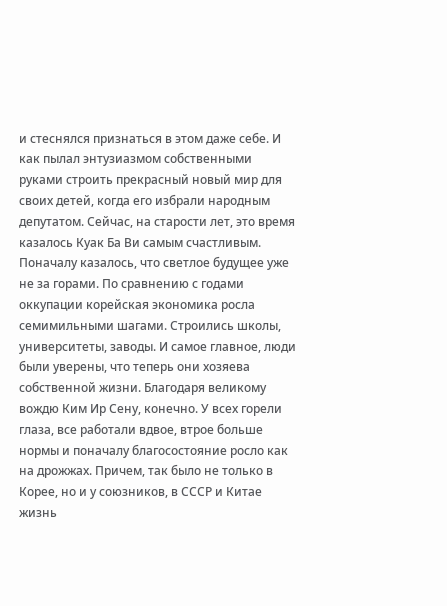и стеснялся признаться в этом даже себе. И как пылал энтузиазмом собственными руками строить прекрасный новый мир для своих детей, когда его избрали народным депутатом. Сейчас, на старости лет, это время казалось Куак Ба Ви самым счастливым.
Поначалу казалось, что светлое будущее уже не за горами. По сравнению с годами оккупации корейская экономика росла семимильными шагами. Строились школы, университеты, заводы. И самое главное, люди были уверены, что теперь они хозяева собственной жизни. Благодаря великому вождю Ким Ир Сену, конечно. У всех горели глаза, все работали вдвое, втрое больше нормы и поначалу благосостояние росло как на дрожжах. Причем, так было не только в Корее, но и у союзников, в СССР и Китае жизнь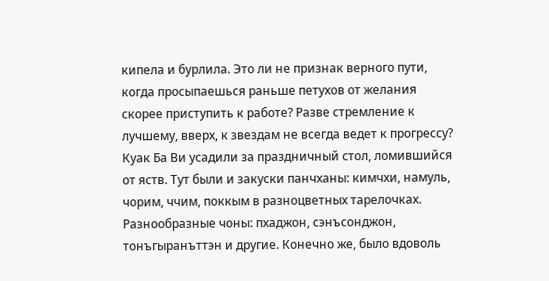кипела и бурлила. Это ли не признак верного пути, когда просыпаешься раньше петухов от желания скорее приступить к работе? Разве стремление к лучшему, вверх, к звездам не всегда ведет к прогрессу?
Куак Ба Ви усадили за праздничный стол, ломившийся от яств. Тут были и закуски панчханы: кимчхи, намуль, чорим, ччим, поккым в разноцветных тарелочках. Разнообразные чоны: пхаджон, сэнъсонджон, тонъгыранъттэн и другие. Конечно же, было вдоволь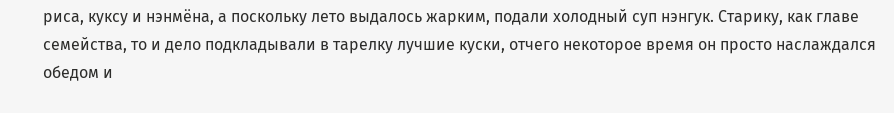риса, куксу и нэнмёна, а поскольку лето выдалось жарким, подали холодный суп нэнгук. Старику, как главе семейства, то и дело подкладывали в тарелку лучшие куски, отчего некоторое время он просто наслаждался обедом и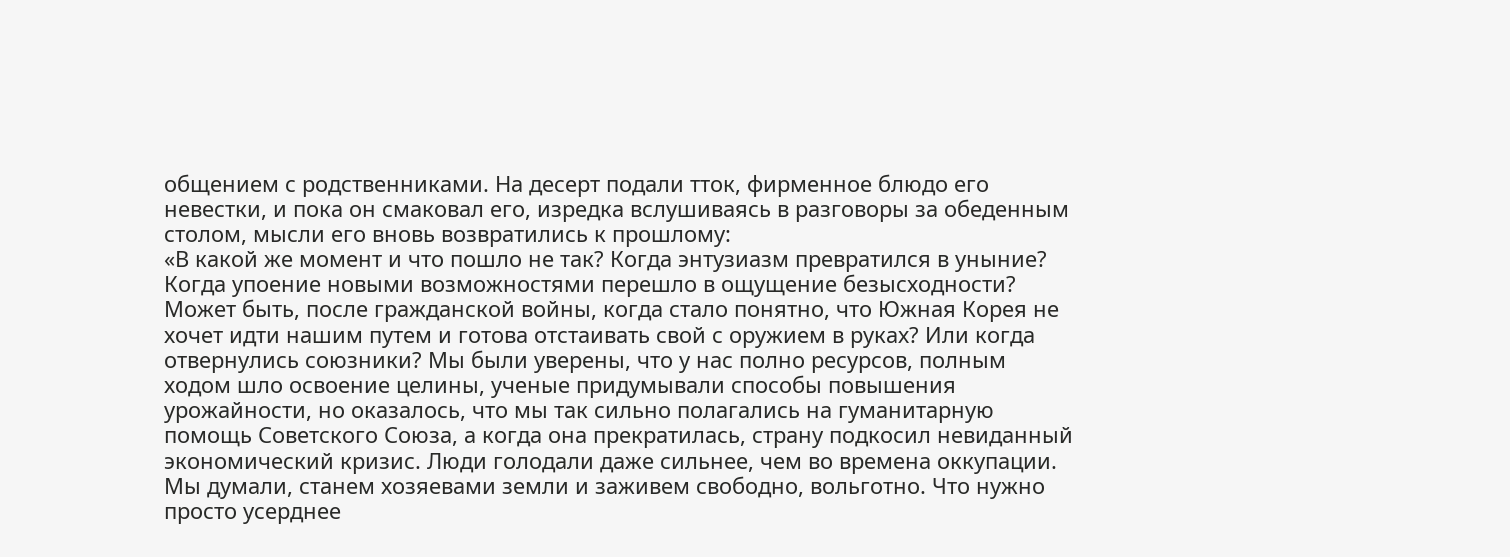общением с родственниками. На десерт подали тток, фирменное блюдо его невестки, и пока он смаковал его, изредка вслушиваясь в разговоры за обеденным столом, мысли его вновь возвратились к прошлому:
«В какой же момент и что пошло не так? Когда энтузиазм превратился в уныние? Когда упоение новыми возможностями перешло в ощущение безысходности? Может быть, после гражданской войны, когда стало понятно, что Южная Корея не хочет идти нашим путем и готова отстаивать свой с оружием в руках? Или когда отвернулись союзники? Мы были уверены, что у нас полно ресурсов, полным ходом шло освоение целины, ученые придумывали способы повышения урожайности, но оказалось, что мы так сильно полагались на гуманитарную помощь Советского Союза, а когда она прекратилась, страну подкосил невиданный экономический кризис. Люди голодали даже сильнее, чем во времена оккупации. Мы думали, станем хозяевами земли и заживем свободно, вольготно. Что нужно просто усерднее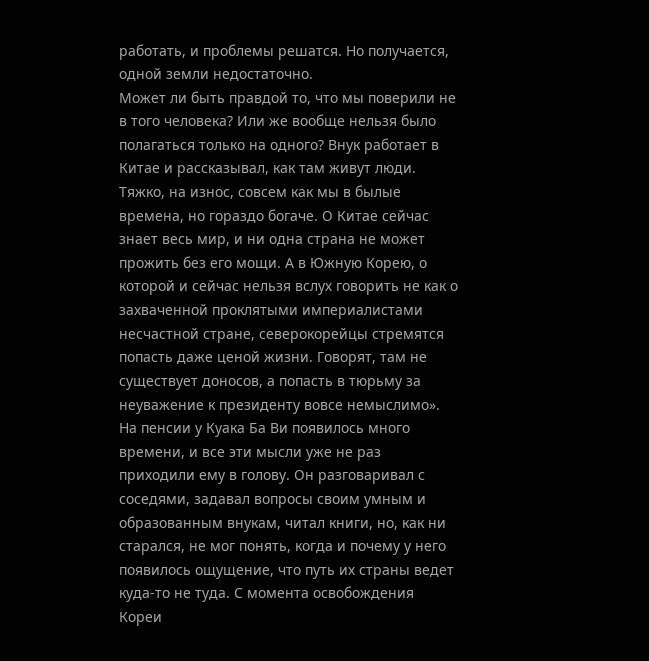работать, и проблемы решатся. Но получается, одной земли недостаточно.
Может ли быть правдой то, что мы поверили не в того человека? Или же вообще нельзя было полагаться только на одного? Внук работает в Китае и рассказывал, как там живут люди. Тяжко, на износ, совсем как мы в былые времена, но гораздо богаче. О Китае сейчас знает весь мир, и ни одна страна не может прожить без его мощи. А в Южную Корею, о которой и сейчас нельзя вслух говорить не как о захваченной проклятыми империалистами несчастной стране, северокорейцы стремятся попасть даже ценой жизни. Говорят, там не существует доносов, а попасть в тюрьму за неуважение к президенту вовсе немыслимо».
На пенсии у Куака Ба Ви появилось много времени, и все эти мысли уже не раз приходили ему в голову. Он разговаривал с соседями, задавал вопросы своим умным и образованным внукам, читал книги, но, как ни старался, не мог понять, когда и почему у него появилось ощущение, что путь их страны ведет куда-то не туда. С момента освобождения Кореи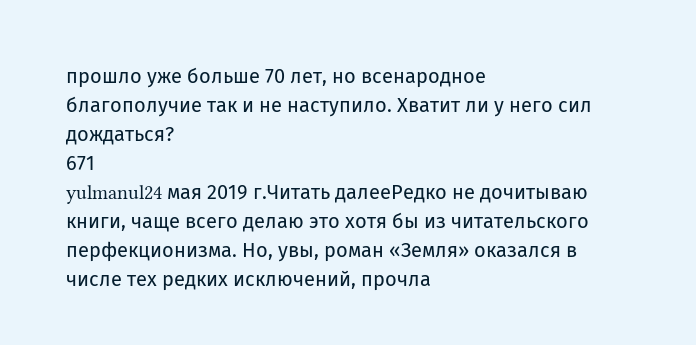прошло уже больше 70 лет, но всенародное благополучие так и не наступило. Хватит ли у него сил дождаться?
671
yulmanul24 мая 2019 г.Читать далееРедко не дочитываю книги, чаще всего делаю это хотя бы из читательского перфекционизма. Но, увы, роман «Земля» оказался в числе тех редких исключений, прочла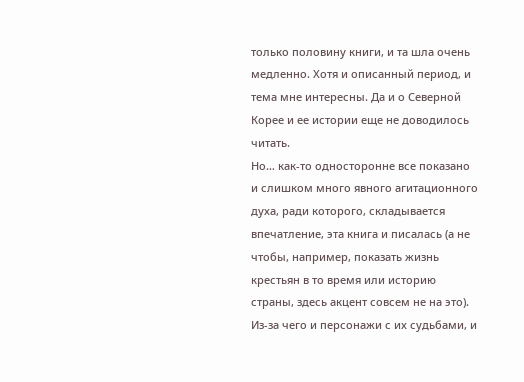только половину книги, и та шла очень медленно. Хотя и описанный период, и тема мне интересны. Да и о Северной Корее и ее истории еще не доводилось читать.
Но… как-то односторонне все показано и слишком много явного агитационного духа, ради которого, складывается впечатление, эта книга и писалась (а не чтобы, например, показать жизнь крестьян в то время или историю страны, здесь акцент совсем не на это). Из-за чего и персонажи с их судьбами, и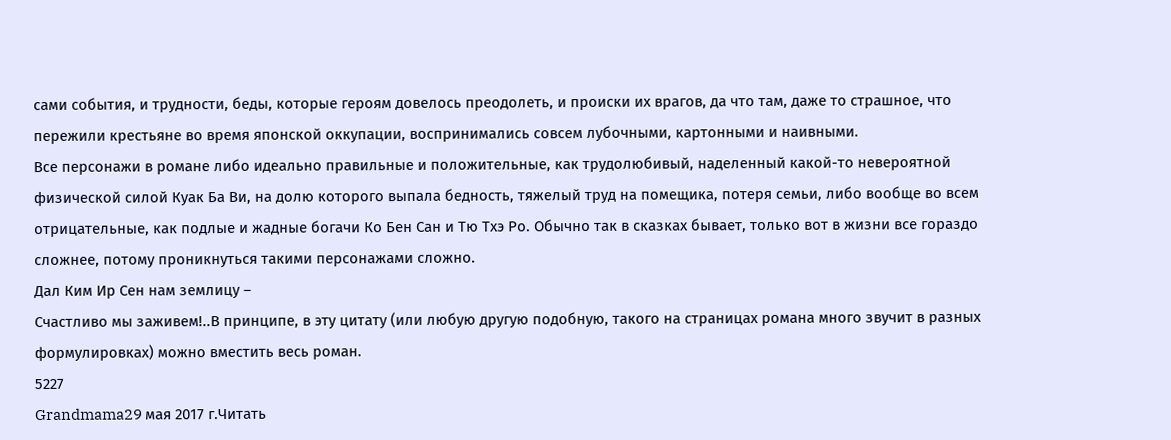сами события, и трудности, беды, которые героям довелось преодолеть, и происки их врагов, да что там, даже то страшное, что пережили крестьяне во время японской оккупации, воспринимались совсем лубочными, картонными и наивными.
Все персонажи в романе либо идеально правильные и положительные, как трудолюбивый, наделенный какой-то невероятной физической силой Куак Ба Ви, на долю которого выпала бедность, тяжелый труд на помещика, потеря семьи, либо вообще во всем отрицательные, как подлые и жадные богачи Ко Бен Сан и Тю Тхэ Ро. Обычно так в сказках бывает, только вот в жизни все гораздо сложнее, потому проникнуться такими персонажами сложно.
Дал Ким Ир Сен нам землицу –
Счастливо мы заживем!..В принципе, в эту цитату (или любую другую подобную, такого на страницах романа много звучит в разных формулировках) можно вместить весь роман.
5227
Grandmama29 мая 2017 г.Читать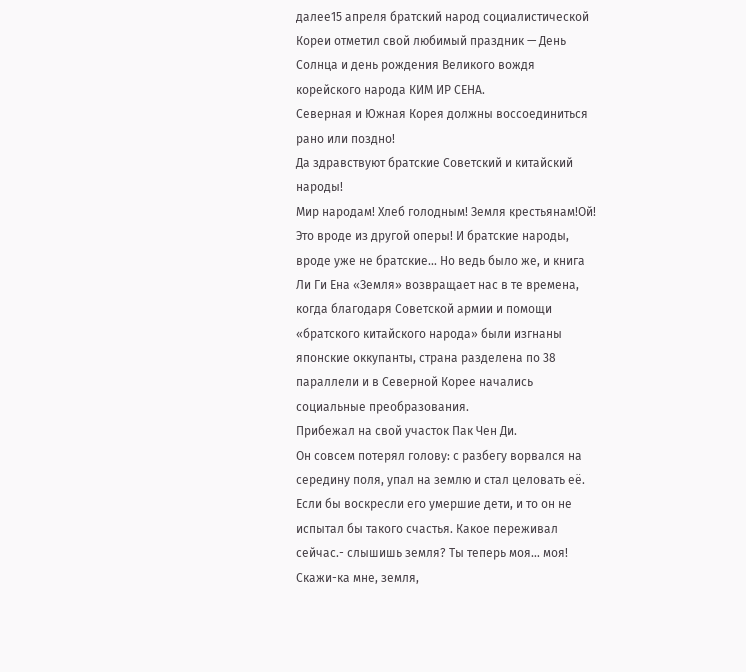далее15 апреля братский народ социалистической Кореи отметил свой любимый праздник — День Солнца и день рождения Великого вождя корейского народа КИМ ИР СЕНА.
Северная и Южная Корея должны воссоединиться рано или поздно!
Да здравствуют братские Советский и китайский народы!
Мир народам! Хлеб голодным! Земля крестьянам!Ой! Это вроде из другой оперы! И братские народы, вроде уже не братские... Но ведь было же, и книга Ли Ги Ена «Земля» возвращает нас в те времена, когда благодаря Советской армии и помощи «братского китайского народа» были изгнаны японские оккупанты, страна разделена по 38 параллели и в Северной Корее начались социальные преобразования.
Прибежал на свой участок Пак Чен Ди.
Он совсем потерял голову: с разбегу ворвался на середину поля, упал на землю и стал целовать её. Если бы воскресли его умершие дети, и то он не испытал бы такого счастья. Какое переживал сейчас.- слышишь земля? Ты теперь моя… моя! Скажи-ка мне, земля,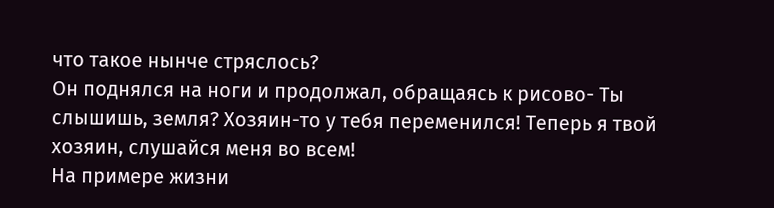что такое нынче стряслось?
Он поднялся на ноги и продолжал, обращаясь к рисово- Ты слышишь, земля? Хозяин-то у тебя переменился! Теперь я твой хозяин, слушайся меня во всем!
На примере жизни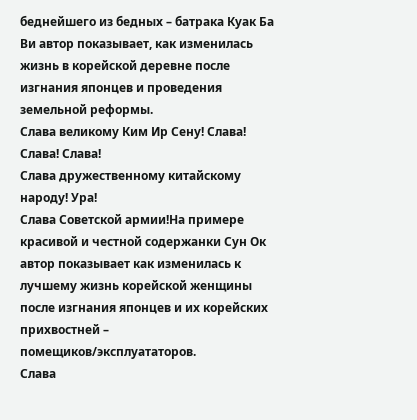беднейшего из бедных – батрака Куак Ба Ви автор показывает, как изменилась жизнь в корейской деревне после изгнания японцев и проведения земельной реформы.
Слава великому Ким Ир Сену! Слава! Слава! Слава!
Слава дружественному китайскому народу! Ура!
Слава Советской армии!На примере красивой и честной содержанки Сун Ок автор показывает как изменилась к лучшему жизнь корейской женщины после изгнания японцев и их корейских прихвостней – помещиков/эксплуататоров.
Слава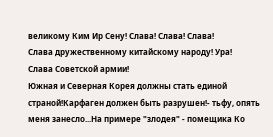великому Ким Ир Сену! Слава! Слава! Слава!
Слава дружественному китайскому народу! Ура!
Слава Советской армии!
Южная и Северная Корея должны стать единой страной!Карфаген должен быть разрушен!- тьфу, опять меня занесло...На примере "злодея" - помещика Ко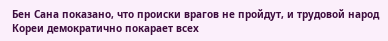Бен Сана показано, что происки врагов не пройдут, и трудовой народ Кореи демократично покарает всех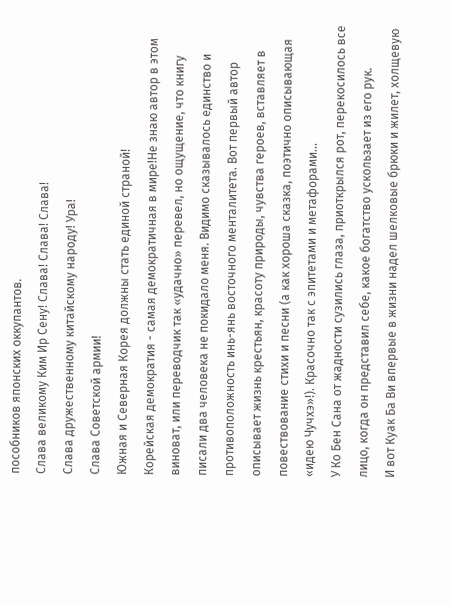пособников японских оккупантов.
Слава великому Ким Ир Сену! Слава! Слава! Слава!
Слава дружественному китайскому народу! Ура!
Слава Советской армии!
Южная и Северная Корея должны стать единой страной!
Корейская демократия - самая демократичная в мире!Не знаю автор в этом виноват, или переводчик так «удачно» перевел, но ощущение, что книгу писали два человека не покидало меня. Видимо сказывалось единство и противоположность инь-янь восточного менталитета. Вот первый автор описывает жизнь крестьян, красоту природы, чувства героев, вставляет в повествование стихи и песни (а как хороша сказка, поэтично описывающая «идею Чучхэ»!). Красочно так с эпитетами и метафорами...
У Ко Бен Сана от жадности сузились глаза, приоткрылся рот, перекосилось все лицо, когда он представил себе, какое богатство ускользает из его рук.
И вот Куак Ба Ви впервые в жизни надел шелковые брюки и жилет, холщевую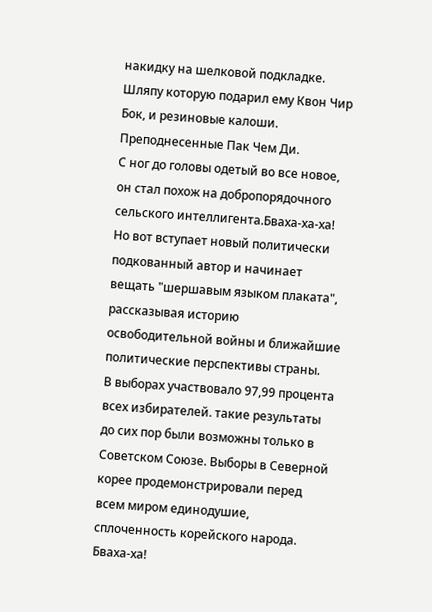накидку на шелковой подкладке. Шляпу которую подарил ему Квон Чир Бок, и резиновые калоши. Преподнесенные Пак Чем Ди.
С ног до головы одетый во все новое, он стал похож на добропорядочного сельского интеллигента.Бваха-ха-ха!
Но вот вступает новый политически подкованный автор и начинает вещать "шершавым языком плаката", рассказывая историю освободительной войны и ближайшие политические перспективы страны.
В выборах участвовало 97,99 процента всех избирателей. такие результаты до сих пор были возможны только в Советском Союзе. Выборы в Северной корее продемонстрировали перед всем миром единодушие, сплоченность корейского народа.
Бваха-ха!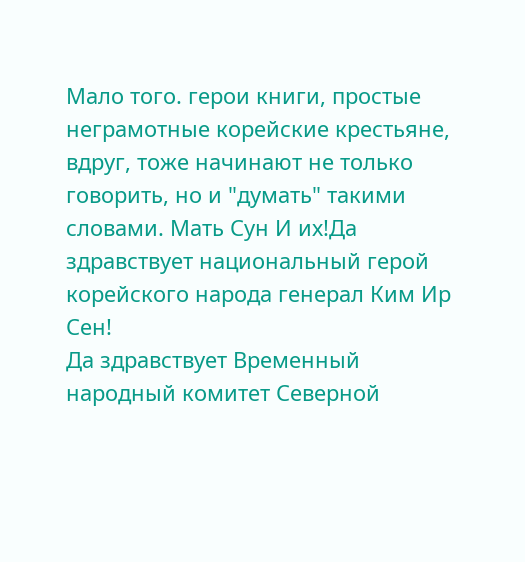Мало того. герои книги, простые неграмотные корейские крестьяне, вдруг, тоже начинают не только говорить, но и "думать" такими словами. Мать Сун И их!Да здравствует национальный герой корейского народа генерал Ким Ир Сен!
Да здравствует Временный народный комитет Северной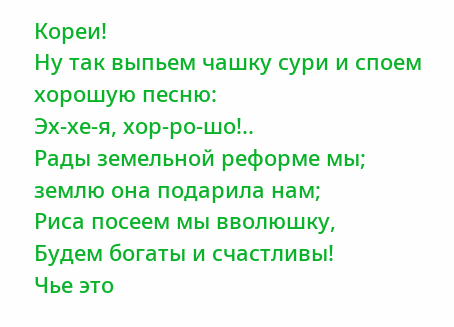Кореи!
Ну так выпьем чашку сури и споем хорошую песню:
Эх-хе-я, хор-ро-шо!..
Рады земельной реформе мы;
землю она подарила нам;
Риса посеем мы вволюшку,
Будем богаты и счастливы!
Чье это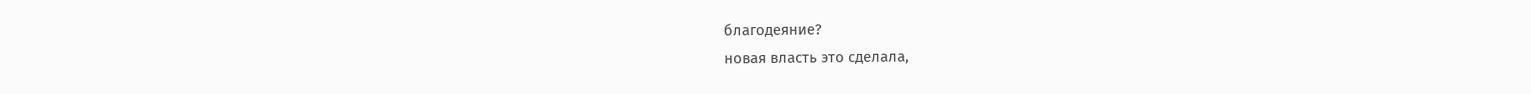благодеяние?
новая власть это сделала,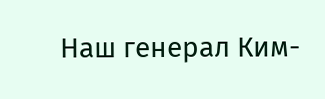Наш генерал Ким-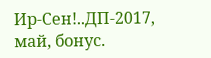Ир-Сен!..ДП-2017, май, бонус.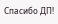Спасибо ДП!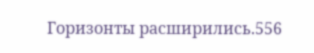Горизонты расширились.556